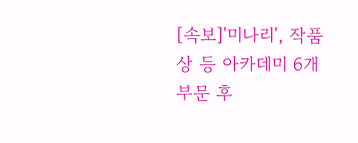[속보]'미나리', 작품상 등 아카데미 6개부문 후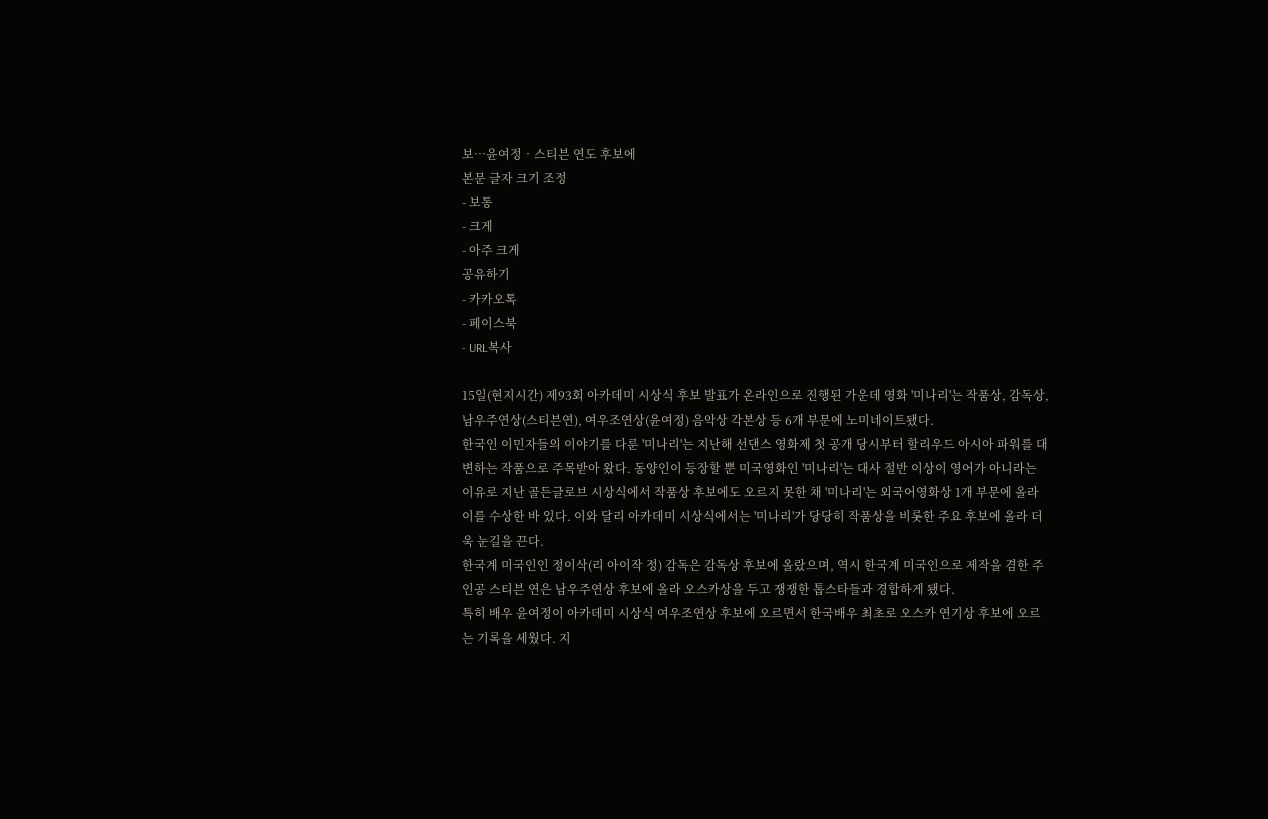보…윤여정‧스티븐 연도 후보에
본문 글자 크기 조정
- 보통
- 크게
- 아주 크게
공유하기
- 카카오톡
- 페이스북
- URL복사

15일(현지시간) 제93회 아카데미 시상식 후보 발표가 온라인으로 진행된 가운데 영화 '미나리'는 작품상, 감독상, 남우주연상(스티븐연), 여우조연상(윤여정) 음악상 각본상 등 6개 부문에 노미네이트됐다.
한국인 이민자들의 이야기를 다룬 '미나리'는 지난해 선댄스 영화제 첫 공개 당시부터 할리우드 아시아 파워를 대변하는 작품으로 주목받아 왔다. 동양인이 등장할 뿐 미국영화인 '미나리'는 대사 절반 이상이 영어가 아니라는 이유로 지난 골든글로브 시상식에서 작품상 후보에도 오르지 못한 채 '미나리'는 외국어영화상 1개 부문에 올라 이를 수상한 바 있다. 이와 달리 아카데미 시상식에서는 '미나리'가 당당히 작품상을 비롯한 주요 후보에 올라 더욱 눈길을 끈다.
한국계 미국인인 정이삭(리 아이작 정) 감독은 감독상 후보에 올랐으며, 역시 한국계 미국인으로 제작을 겸한 주인공 스티븐 연은 남우주연상 후보에 올라 오스카상을 두고 쟁쟁한 톱스타들과 경합하게 됐다.
특히 배우 윤여정이 아카데미 시상식 여우조연상 후보에 오르면서 한국배우 최초로 오스카 연기상 후보에 오르는 기록을 세웠다. 지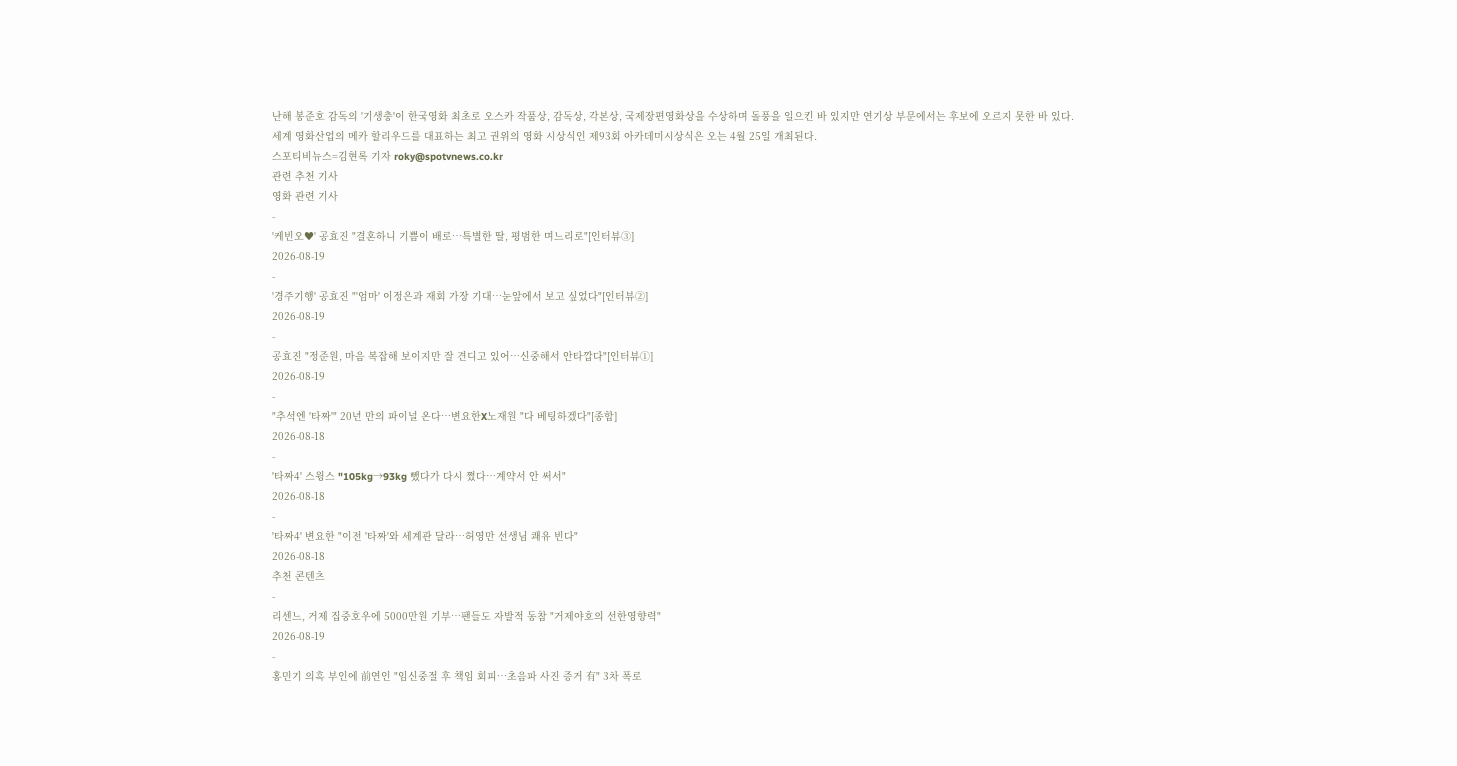난해 봉준호 감독의 '기생충'이 한국영화 최초로 오스카 작품상, 감독상, 각본상, 국제장편영화상을 수상하며 돌풍을 일으킨 바 있지만 연기상 부문에서는 후보에 오르지 못한 바 있다.
세계 영화산업의 메카 할리우드를 대표하는 최고 권위의 영화 시상식인 제93회 아카데미시상식은 오는 4월 25일 개최된다.
스포티비뉴스=김현록 기자 roky@spotvnews.co.kr
관련 추천 기사
영화 관련 기사
-
'케빈오♥' 공효진 "결혼하니 기쁨이 배로…특별한 딸, 평범한 며느리로"[인터뷰③]
2026-08-19
-
'경주기행' 공효진 "'엄마' 이정은과 재회 가장 기대…눈앞에서 보고 싶었다"[인터뷰②]
2026-08-19
-
공효진 "정준원, 마음 복잡해 보이지만 잘 견디고 있어…신중해서 안타깝다"[인터뷰①]
2026-08-19
-
"추석엔 '타짜'" 20년 만의 파이널 온다…변요한X노재원 "다 베팅하겠다"[종합]
2026-08-18
-
'타짜4' 스윙스 "105kg→93kg 뺐다가 다시 쪘다…계약서 안 써서"
2026-08-18
-
'타짜4' 변요한 "이전 '타짜'와 세계관 달라…허영만 선생님 쾌유 빈다"
2026-08-18
추천 콘텐츠
-
리센느, 거제 집중호우에 5000만원 기부…팬들도 자발적 동참 "거제야호의 선한영향력"
2026-08-19
-
홍민기 의혹 부인에 前연인 "임신중절 후 책임 회피…초음파 사진 증거 有" 3차 폭로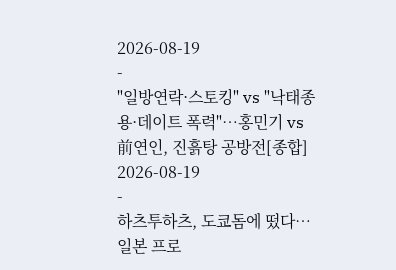2026-08-19
-
"일방연락·스토킹" vs "낙태종용·데이트 폭력"…홍민기 vs 前연인, 진흙탕 공방전[종합]
2026-08-19
-
하츠투하츠, 도쿄돔에 떴다…일본 프로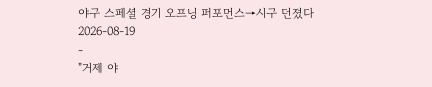야구 스페셜 경기 오프닝 퍼포먼스→시구 던졌다
2026-08-19
-
"거제 야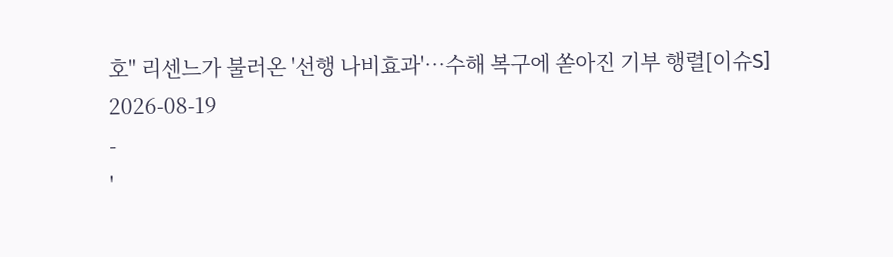호" 리센느가 불러온 '선행 나비효과'…수해 복구에 쏟아진 기부 행렬[이슈S]
2026-08-19
-
'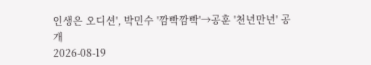인생은 오디션', 박민수 '깜빡깜빡'→공훈 '천년만년' 공개
2026-08-19